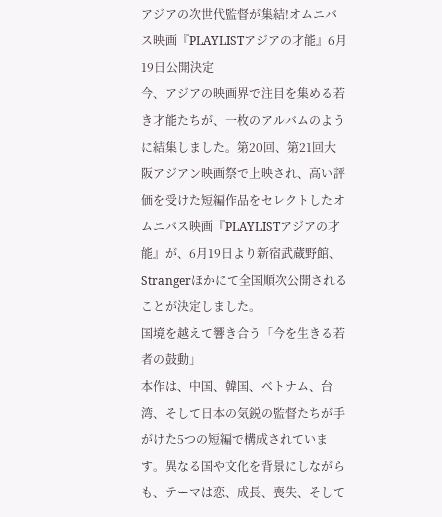アジアの次世代監督が集結!オムニバス映画『PLAYLISTアジアの才能』6月19日公開決定
今、アジアの映画界で注目を集める若き才能たちが、一枚のアルバムのように結集しました。第20回、第21回大阪アジアン映画祭で上映され、高い評価を受けた短編作品をセレクトしたオムニバス映画『PLAYLISTアジアの才能』が、6月19日より新宿武蔵野館、Strangerほかにて全国順次公開されることが決定しました。
国境を越えて響き合う「今を生きる若者の鼓動」
本作は、中国、韓国、ベトナム、台湾、そして日本の気鋭の監督たちが手がけた5つの短編で構成されています。異なる国や文化を背景にしながらも、テーマは恋、成長、喪失、そして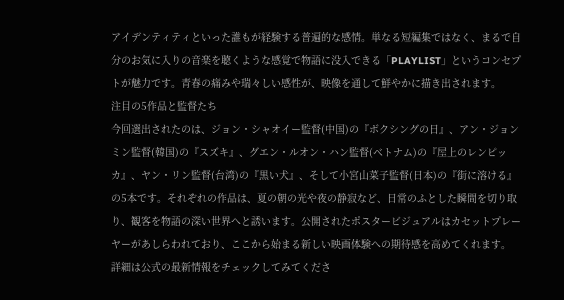アイデンティティといった誰もが経験する普遍的な感情。単なる短編集ではなく、まるで自分のお気に入りの音楽を聴くような感覚で物語に没入できる「PLAYLIST」というコンセプトが魅力です。青春の痛みや瑞々しい感性が、映像を通して鮮やかに描き出されます。
注目の5作品と監督たち
今回選出されたのは、ジョン・シャオイー監督(中国)の『ボクシングの日』、アン・ジョンミン監督(韓国)の『スズキ』、グエン・ルオン・ハン監督(ベトナム)の『屋上のレンピッカ』、ヤン・リン監督(台湾)の『黒い犬』、そして小宮山菜子監督(日本)の『街に溶ける』の5本です。それぞれの作品は、夏の朝の光や夜の静寂など、日常のふとした瞬間を切り取り、観客を物語の深い世界へと誘います。公開されたポスタービジュアルはカセットプレーヤーがあしらわれており、ここから始まる新しい映画体験への期待感を高めてくれます。
詳細は公式の最新情報をチェックしてみてくださ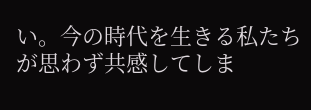い。今の時代を生きる私たちが思わず共感してしま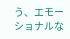う、エモーショナルな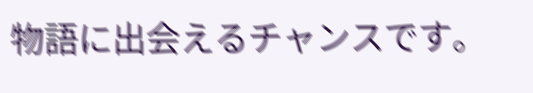物語に出会えるチャンスです。